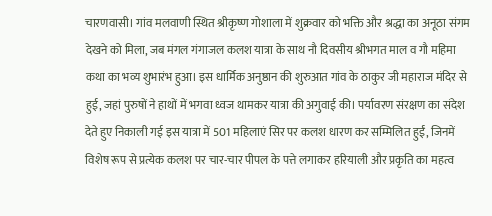चारणवासी। गांव मलवाणी स्थित श्रीकृष्ण गोशाला में शुक्रवार को भक्ति और श्रद्धा का अनूठा संगम देखने को मिला, जब मंगल गंगाजल कलश यात्रा के साथ नौ दिवसीय श्रीभगत माल व गौ महिमा कथा का भव्य शुभारंभ हुआ। इस धार्मिक अनुष्ठान की शुरुआत गांव के ठाकुर जी महाराज मंदिर से हुई, जहां पुरुषों ने हाथों में भगवा ध्वज थामकर यात्रा की अगुवाई की। पर्यावरण संरक्षण का संदेश देते हुए निकाली गई इस यात्रा में 501 महिलाएं सिर पर कलश धारण कर सम्मिलित हुईं, जिनमें विशेष रूप से प्रत्येक कलश पर चार-चार पीपल के पत्ते लगाकर हरियाली और प्रकृति का महत्व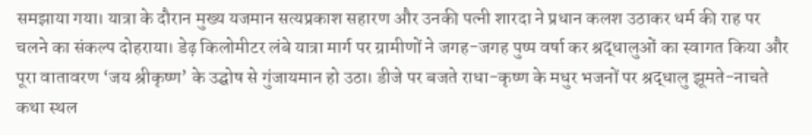समझाया गया। यात्रा के दौरान मुख्य यजमान सत्यप्रकाश सहारण और उनकी पत्नी शारदा ने प्रधान कलश उठाकर धर्म की राह पर चलने का संकल्प दोहराया। डेढ़ किलोमीटर लंबे यात्रा मार्ग पर ग्रामीणों ने जगह-जगह पुष्प वर्षा कर श्रद्धालुओं का स्वागत किया और पूरा वातावरण ‘जय श्रीकृष्ण’ के उद्घोष से गुंजायमान हो उठा। डीजे पर बजते राधा-कृष्ण के मधुर भजनों पर श्रद्धालु झूमते-नाचते कथा स्थल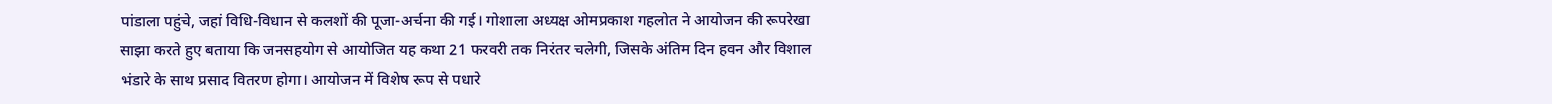पांडाला पहुंचे, जहां विधि-विधान से कलशों की पूजा-अर्चना की गई। गोशाला अध्यक्ष ओमप्रकाश गहलोत ने आयोजन की रूपरेखा साझा करते हुए बताया कि जनसहयोग से आयोजित यह कथा 21 फरवरी तक निरंतर चलेगी, जिसके अंतिम दिन हवन और विशाल भंडारे के साथ प्रसाद वितरण होगा। आयोजन में विशेष रूप से पधारे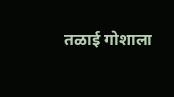तळाई गोशाला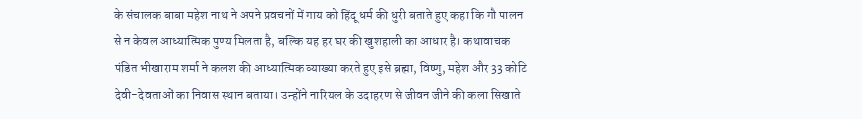के संचालक बाबा महेश नाथ ने अपने प्रवचनों में गाय को हिंदू धर्म की धुरी बताते हुए कहा कि गौ पालन से न केवल आध्यात्मिक पुण्य मिलता है, बल्कि यह हर घर की खुशहाली का आधार है। कथावाचक पंडित भीखाराम शर्मा ने कलश की आध्यात्मिक व्याख्या करते हुए इसे ब्रह्मा, विष्णु, महेश और 33 कोटि देवी-देवताओं का निवास स्थान बताया। उन्होंने नारियल के उदाहरण से जीवन जीने की कला सिखाते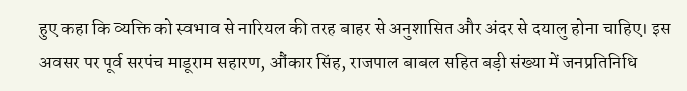हुए कहा कि व्यक्ति को स्वभाव से नारियल की तरह बाहर से अनुशासित और अंदर से दयालु होना चाहिए। इस अवसर पर पूर्व सरपंच माडूराम सहारण, औंकार सिंह, राजपाल बाबल सहित बड़ी संख्या में जनप्रतिनिधि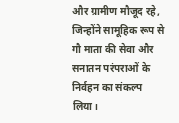और ग्रामीण मौजूद रहे, जिन्होंने सामूहिक रूप से गौ माता की सेवा और सनातन परंपराओं के निर्वहन का संकल्प लिया।